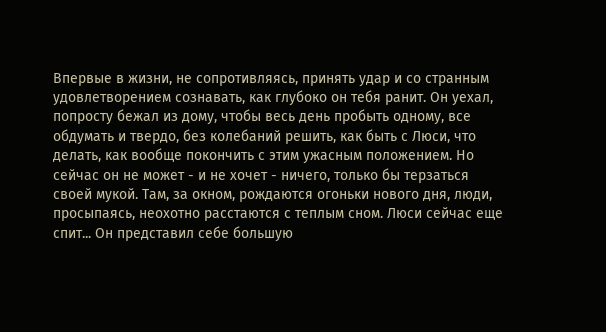Впервые в жизни, не сопротивляясь, принять удар и со странным удовлетворением сознавать, как глубоко он тебя ранит. Он уехал, попросту бежал из дому, чтобы весь день пробыть одному, все обдумать и твердо, без колебаний решить, как быть с Люси, что делать, как вообще покончить с этим ужасным положением. Но сейчас он не может - и не хочет - ничего, только бы терзаться своей мукой. Там, за окном, рождаются огоньки нового дня, люди, просыпаясь, неохотно расстаются с теплым сном. Люси сейчас еще спит... Он представил себе большую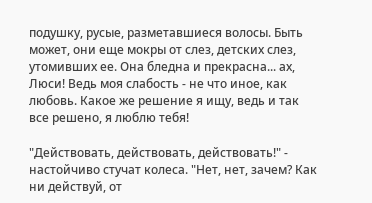подушку, русые, разметавшиеся волосы. Быть может, они еще мокры от слез, детских слез, утомивших ее. Она бледна и прекрасна... ах, Люси! Ведь моя слабость - не что иное, как любовь. Какое же решение я ищу, ведь и так все решено, я люблю тебя!

"Действовать, действовать, действовать!" - настойчиво стучат колеса. "Нет, нет, зачем? Как ни действуй, от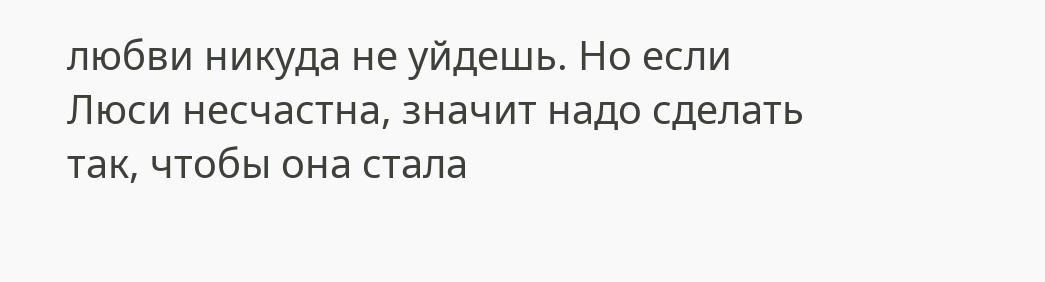любви никуда не уйдешь. Но если Люси несчастна, значит надо сделать так, чтобы она стала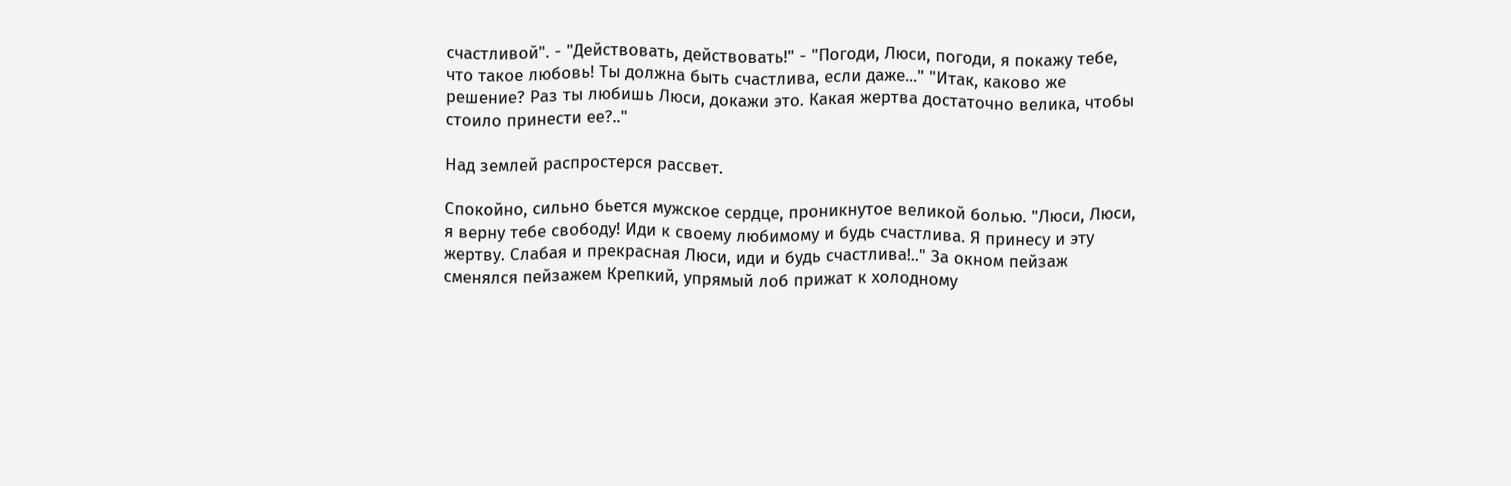счастливой". - "Действовать, действовать!" - "Погоди, Люси, погоди, я покажу тебе, что такое любовь! Ты должна быть счастлива, если даже..." "Итак, каково же решение? Раз ты любишь Люси, докажи это. Какая жертва достаточно велика, чтобы стоило принести ее?.."

Над землей распростерся рассвет.

Спокойно, сильно бьется мужское сердце, проникнутое великой болью. "Люси, Люси, я верну тебе свободу! Иди к своему любимому и будь счастлива. Я принесу и эту жертву. Слабая и прекрасная Люси, иди и будь счастлива!.." За окном пейзаж сменялся пейзажем Крепкий, упрямый лоб прижат к холодному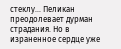стеклу... Пеликан преодолевает дурман страдания. Но в израненное сердце уже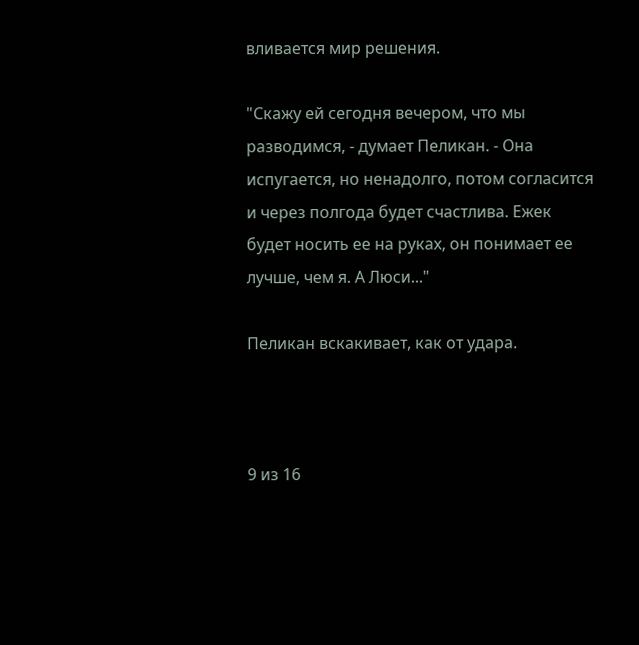вливается мир решения.

"Скажу ей сегодня вечером, что мы разводимся, - думает Пеликан. - Она испугается, но ненадолго, потом согласится и через полгода будет счастлива. Ежек будет носить ее на руках, он понимает ее лучше, чем я. А Люси..."

Пеликан вскакивает, как от удара.



9 из 16